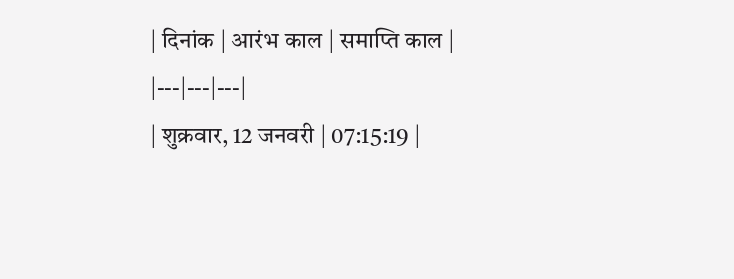| दिनांक | आरंभ काल | समाप्ति काल |
|---|---|---|
| शुक्रवार, 12 जनवरी | 07:15:19 |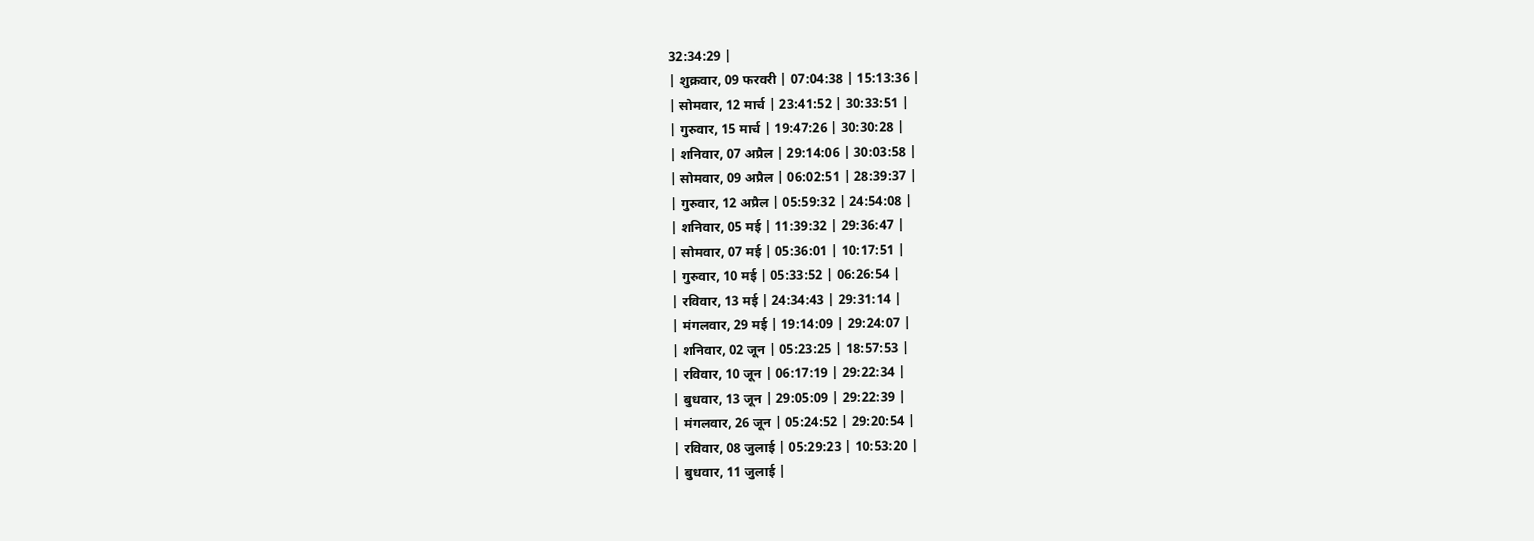32:34:29 |
| शुक्रवार, 09 फरवरी | 07:04:38 | 15:13:36 |
| सोमवार, 12 मार्च | 23:41:52 | 30:33:51 |
| गुरुवार, 15 मार्च | 19:47:26 | 30:30:28 |
| शनिवार, 07 अप्रैल | 29:14:06 | 30:03:58 |
| सोमवार, 09 अप्रैल | 06:02:51 | 28:39:37 |
| गुरुवार, 12 अप्रैल | 05:59:32 | 24:54:08 |
| शनिवार, 05 मई | 11:39:32 | 29:36:47 |
| सोमवार, 07 मई | 05:36:01 | 10:17:51 |
| गुरुवार, 10 मई | 05:33:52 | 06:26:54 |
| रविवार, 13 मई | 24:34:43 | 29:31:14 |
| मंगलवार, 29 मई | 19:14:09 | 29:24:07 |
| शनिवार, 02 जून | 05:23:25 | 18:57:53 |
| रविवार, 10 जून | 06:17:19 | 29:22:34 |
| बुधवार, 13 जून | 29:05:09 | 29:22:39 |
| मंगलवार, 26 जून | 05:24:52 | 29:20:54 |
| रविवार, 08 जुलाई | 05:29:23 | 10:53:20 |
| बुधवार, 11 जुलाई |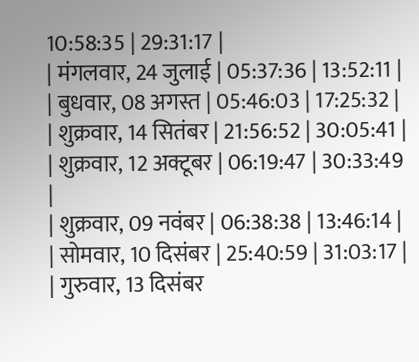10:58:35 | 29:31:17 |
| मंगलवार, 24 जुलाई | 05:37:36 | 13:52:11 |
| बुधवार, 08 अगस्त | 05:46:03 | 17:25:32 |
| शुक्रवार, 14 सितंबर | 21:56:52 | 30:05:41 |
| शुक्रवार, 12 अक्टूबर | 06:19:47 | 30:33:49 |
| शुक्रवार, 09 नवंबर | 06:38:38 | 13:46:14 |
| सोमवार, 10 दिसंबर | 25:40:59 | 31:03:17 |
| गुरुवार, 13 दिसंबर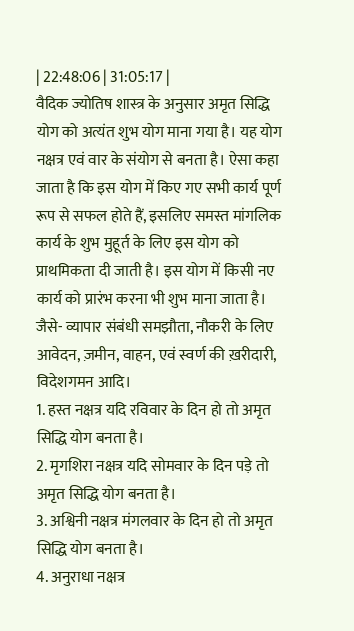| 22:48:06 | 31:05:17 |
वैदिक ज्योतिष शास्त्र के अनुसार अमृत सिद्धि योग को अत्यंत शुभ योग माना गया है। यह योग नक्षत्र एवं वार के संयोग से बनता है। ऐसा कहा जाता है कि इस योग में किए गए सभी कार्य पूर्ण रूप से सफल होते हैं, इसलिए समस्त मांगलिक कार्य के शुभ मुहूर्त के लिए इस योग को प्राथमिकता दी जाती है। इस योग में किसी नए कार्य को प्रारंभ करना भी शुभ माना जाता है। जैसे- व्यापार संबंधी समझौता, नौकरी के लिए आवेदन, ज़मीन, वाहन, एवं स्वर्ण की ख़रीदारी, विदेशगमन आदि।
1. हस्त नक्षत्र यदि रविवार के दिन हो तो अमृत सिद्धि योग बनता है।
2. मृगशिरा नक्षत्र यदि सोमवार के दिन पड़े तो अमृत सिद्धि योग बनता है।
3. अश्विनी नक्षत्र मंगलवार के दिन हो तो अमृत सिद्धि योग बनता है।
4. अनुराधा नक्षत्र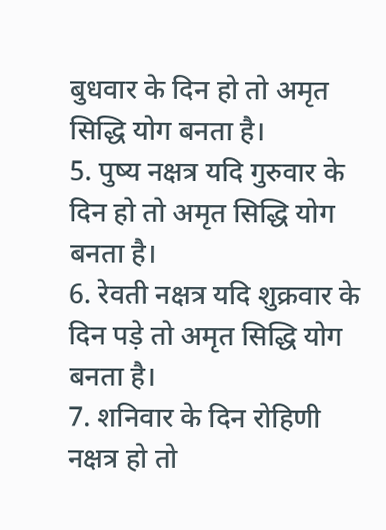बुधवार के दिन हो तो अमृत सिद्धि योग बनता है।
5. पुष्य नक्षत्र यदि गुरुवार के दिन हो तो अमृत सिद्धि योग बनता है।
6. रेवती नक्षत्र यदि शुक्रवार के दिन पड़े तो अमृत सिद्धि योग बनता है।
7. शनिवार के दिन रोहिणी नक्षत्र हो तो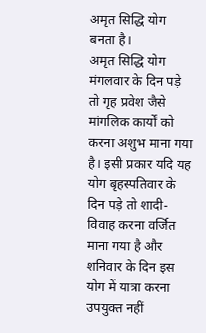अमृत सिद्धि योग बनता है।
अमृत सिद्धि योग मंगलवार के दिन पड़े तो गृह प्रवेश जैसे मांगलिक कार्यों को करना अशुभ माना गया है। इसी प्रकार यदि यह योग बृहस्पतिवार के दिन पड़े तो शादी-विवाह करना वर्जित माना गया है और शनिवार के दिन इस योग में यात्रा करना उपयुक्त नहीं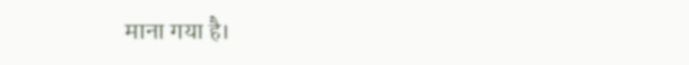माना गया है।